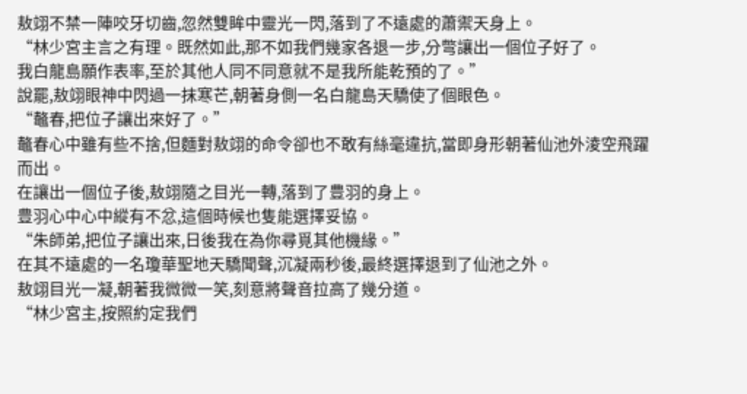敖翊不禁一陣咬牙切齒,忽然雙眸中靈光一閃,落到了不遠處的蕭禦天身上。
“林少宮主言之有理。既然如此,那不如我們幾家各退一步,分彆讓出一個位子好了。
我白龍島願作表率,至於其他人同不同意就不是我所能乾預的了。”
說罷,敖翊眼神中閃過一抹寒芒,朝著身側一名白龍島天驕使了個眼色。
“鼇春,把位子讓出來好了。”
鼇春心中雖有些不捨,但麵對敖翊的命令卻也不敢有絲毫違抗,當即身形朝著仙池外淩空飛躍而出。
在讓出一個位子後,敖翊隨之目光一轉,落到了豊羽的身上。
豊羽心中心中縱有不忿,這個時候也隻能選擇妥協。
“朱師弟,把位子讓出來,日後我在為你尋覓其他機緣。”
在其不遠處的一名瓊華聖地天驕聞聲,沉凝兩秒後,最終選擇退到了仙池之外。
敖翊目光一凝,朝著我微微一笑,刻意將聲音拉高了幾分道。
“林少宮主,按照約定我們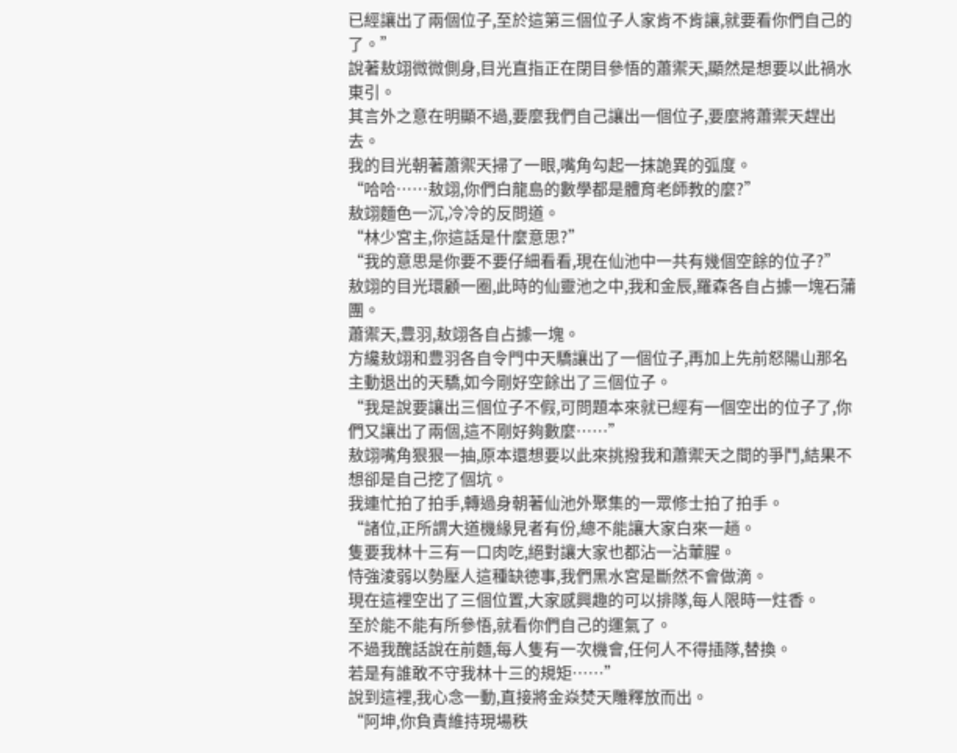已經讓出了兩個位子,至於這第三個位子人家肯不肯讓,就要看你們自己的了。”
說著敖翊微微側身,目光直指正在閉目參悟的蕭禦天,顯然是想要以此禍水東引。
其言外之意在明顯不過,要麼我們自己讓出一個位子,要麼將蕭禦天趕出去。
我的目光朝著蕭禦天掃了一眼,嘴角勾起一抹詭異的弧度。
“哈哈……敖翊,你們白龍島的數學都是體育老師教的麼?”
敖翊麵色一沉,冷冷的反問道。
“林少宮主,你這話是什麼意思?”
“我的意思是你要不要仔細看看,現在仙池中一共有幾個空餘的位子?”
敖翊的目光環顧一圈,此時的仙靈池之中,我和金辰,羅森各自占據一塊石蒲團。
蕭禦天,豊羽,敖翊各自占據一塊。
方纔敖翊和豊羽各自令門中天驕讓出了一個位子,再加上先前怒陽山那名主動退出的天驕,如今剛好空餘出了三個位子。
“我是說要讓出三個位子不假,可問題本來就已經有一個空出的位子了,你們又讓出了兩個,這不剛好夠數麼……”
敖翊嘴角狠狠一抽,原本還想要以此來挑撥我和蕭禦天之間的爭鬥,結果不想卻是自己挖了個坑。
我連忙拍了拍手,轉過身朝著仙池外聚集的一眾修士拍了拍手。
“諸位,正所謂大道機緣見者有份,總不能讓大家白來一趟。
隻要我林十三有一口肉吃,絕對讓大家也都沾一沾葷腥。
恃強淩弱以勢壓人這種缺德事,我們黑水宮是斷然不會做滴。
現在這裡空出了三個位置,大家感興趣的可以排隊,每人限時一炷香。
至於能不能有所參悟,就看你們自己的運氣了。
不過我醜話說在前麵,每人隻有一次機會,任何人不得插隊,替換。
若是有誰敢不守我林十三的規矩……”
說到這裡,我心念一動,直接將金焱焚天雕釋放而出。
“阿坤,你負責維持現場秩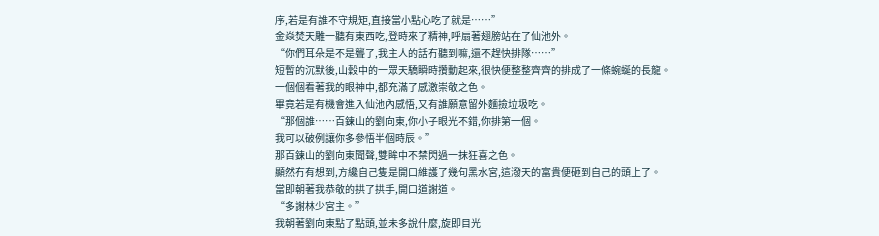序,若是有誰不守規矩,直接當小點心吃了就是……”
金焱焚天雕一聽有東西吃,登時來了精神,呼扇著翅膀站在了仙池外。
“你們耳朵是不是聾了,我主人的話冇聽到嘛,還不趕快排隊……”
短暫的沉默後,山穀中的一眾天驕瞬時攢動起來,很快便整整齊齊的排成了一條蜿蜒的長龍。
一個個看著我的眼神中,都充滿了感激崇敬之色。
畢竟若是有機會進入仙池內感悟,又有誰願意留外麵撿垃圾吃。
“那個誰……百鍊山的劉向東,你小子眼光不錯,你排第一個。
我可以破例讓你多參悟半個時辰。”
那百鍊山的劉向東聞聲,雙眸中不禁閃過一抹狂喜之色。
顯然冇有想到,方纔自己隻是開口維護了幾句黑水宮,這潑天的富貴便砸到自己的頭上了。
當即朝著我恭敬的拱了拱手,開口道謝道。
“多謝林少宮主。”
我朝著劉向東點了點頭,並未多說什麼,旋即目光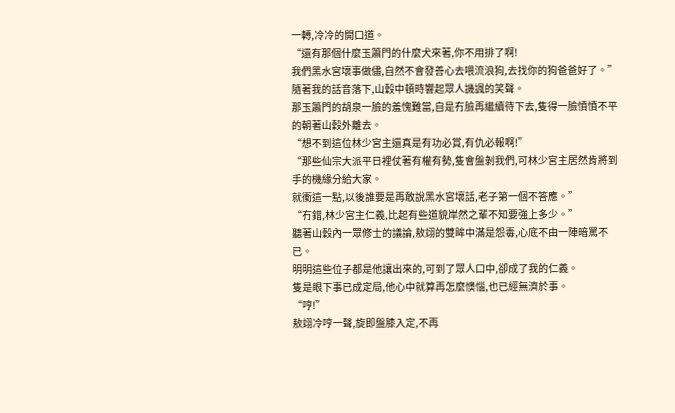一轉,冷冷的開口道。
“還有那個什麼玉簫門的什麼犬來著,你不用排了啊!
我們黑水宮壞事做儘,自然不會發善心去喂流浪狗,去找你的狗爸爸好了。”
隨著我的話音落下,山穀中頓時響起眾人譏諷的笑聲。
那玉簫門的胡泉一臉的羞愧難當,自是冇臉再繼續待下去,隻得一臉憤憤不平的朝著山穀外離去。
“想不到這位林少宮主還真是有功必賞,有仇必報啊!”
“那些仙宗大派平日裡仗著有權有勢,隻會盤剝我們,可林少宮主居然肯將到手的機緣分給大家。
就衝這一點,以後誰要是再敢說黑水宮壞話,老子第一個不答應。”
“冇錯,林少宮主仁義,比起有些道貌岸然之輩不知要強上多少。”
聽著山穀內一眾修士的議論,敖翊的雙眸中滿是怨毒,心底不由一陣暗罵不已。
明明這些位子都是他讓出來的,可到了眾人口中,卻成了我的仁義。
隻是眼下事已成定局,他心中就算再怎麼懊惱,也已經無濟於事。
“哼!”
敖翊冷哼一聲,旋即盤膝入定,不再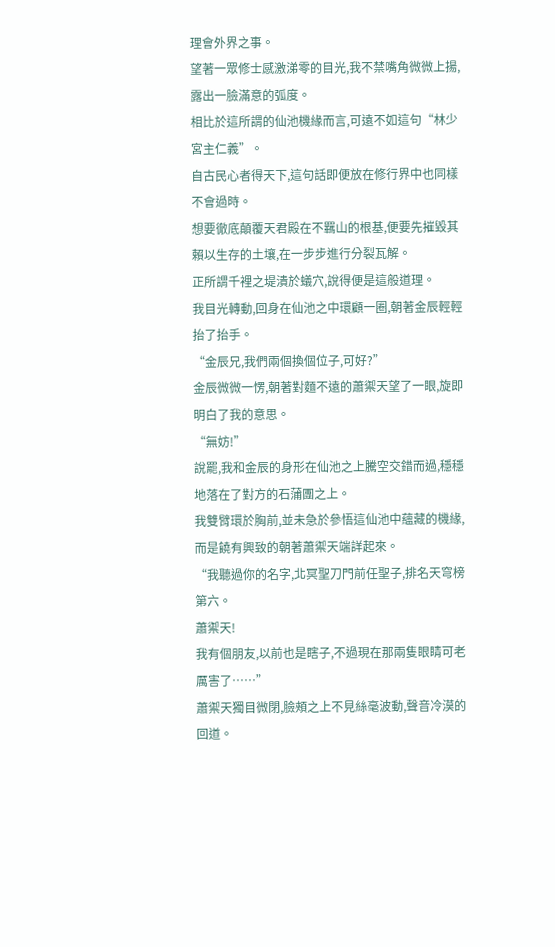理會外界之事。
望著一眾修士感激涕零的目光,我不禁嘴角微微上揚,露出一臉滿意的弧度。
相比於這所謂的仙池機緣而言,可遠不如這句“林少宮主仁義”。
自古民心者得天下,這句話即便放在修行界中也同樣不會過時。
想要徹底顛覆天君殿在不羈山的根基,便要先摧毀其賴以生存的土壤,在一步步進行分裂瓦解。
正所謂千裡之堤潰於蟻穴,說得便是這般道理。
我目光轉動,回身在仙池之中環顧一圈,朝著金辰輕輕抬了抬手。
“金辰兄,我們兩個換個位子,可好?”
金辰微微一愣,朝著對麵不遠的蕭禦天望了一眼,旋即明白了我的意思。
“無妨!”
說罷,我和金辰的身形在仙池之上騰空交錯而過,穩穩地落在了對方的石蒲團之上。
我雙臂環於胸前,並未急於參悟這仙池中蘊藏的機緣,而是饒有興致的朝著蕭禦天端詳起來。
“我聽過你的名字,北冥聖刀門前任聖子,排名天穹榜第六。
蕭禦天!
我有個朋友,以前也是瞎子,不過現在那兩隻眼睛可老厲害了……”
蕭禦天獨目微閉,臉頰之上不見絲毫波動,聲音冷漠的回道。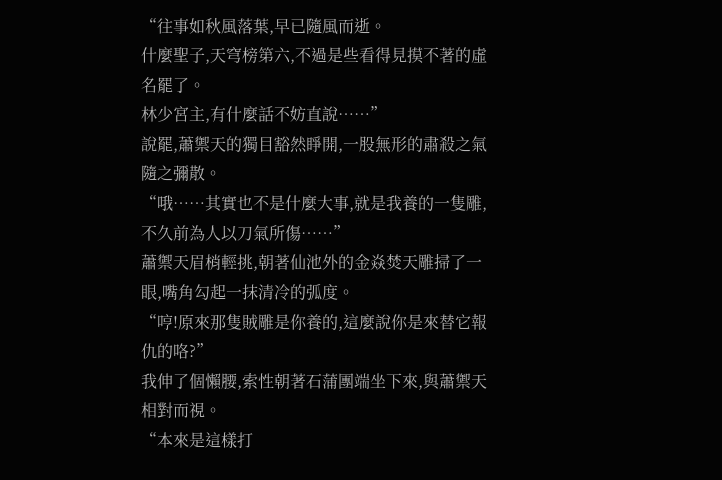“往事如秋風落葉,早已隨風而逝。
什麼聖子,天穹榜第六,不過是些看得見摸不著的虛名罷了。
林少宮主,有什麼話不妨直說……”
說罷,蕭禦天的獨目豁然睜開,一股無形的肅殺之氣隨之彌散。
“哦……其實也不是什麼大事,就是我養的一隻雕,不久前為人以刀氣所傷……”
蕭禦天眉梢輕挑,朝著仙池外的金焱焚天雕掃了一眼,嘴角勾起一抹清冷的弧度。
“哼!原來那隻賊雕是你養的,這麼說你是來替它報仇的咯?”
我伸了個懶腰,索性朝著石蒲團端坐下來,與蕭禦天相對而視。
“本來是這樣打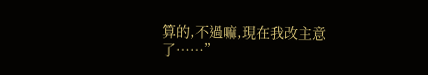算的,不過嘛,現在我改主意了……”